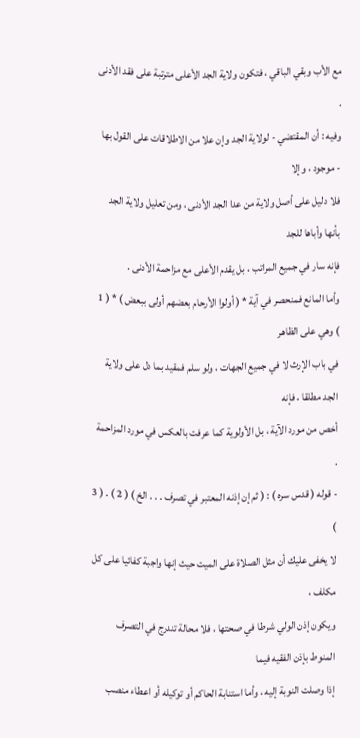مع الأب وبقي الباقي ، فتكون ولاية الجد الأعلى مترتبة على فقد الأدنى .
وفيه : أن المقتضي - لولاية الجد وإن علا من الاطلاقات على القول بها - موجود ، وإلا
فلا دليل على أصل ولاية من عدا الجد الأدنى ، ومن تعليل ولاية الجد بأنها وأباها للجد
فإنه سار في جميع المراتب ، بل يقدم الأعلى مع مزاحمة الأدنى .
وأما المانع فمنحصر في آية * ( أولوا الأرحام بعضهم أولى ببعض ) * ( 1 ) وهي على الظاهر
في باب الإرث لا في جميع الجهات ، ولو سلم فمقيد بما دل على ولاية الجد مطلقا ، فإنه
أخص من مورد الآية ، بل الأولوية كما عرفت بالعكس في مورد المزاحمة .
- قوله ( قدس سره ) : ( ثم إن إذنه المعتبر في تصرف . . . الخ ) ( 2 ) . ( 3 )
لا يخفى عليك أن مثل الصلاة على الميت حيث إنها واجبة كفائيا على كل مكلف ،
ويكون إذن الولي شرطا في صحتها ، فلا محالة تندرج في التصرف المنوط بإذن الفقيه فيما
إذا وصلت النوبة إليه ، وأما استنابة الحاكم أو توكيله أو اعطاء منصب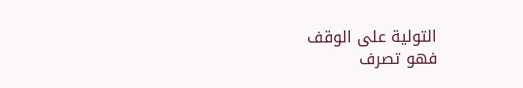التولية على الوقف
فهو تصرف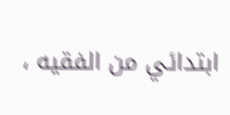ابتدائي من الفقيه ،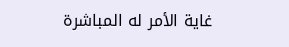غاية الأمر له المباشرة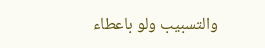والتسبيب ولو باعطاء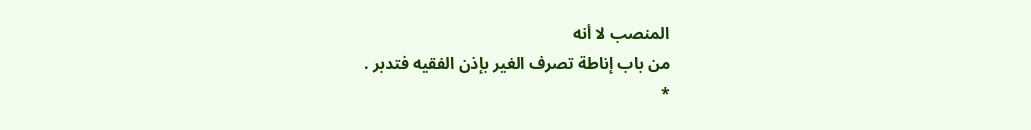المنصب لا أنه
من باب إناطة تصرف الغير بإذن الفقيه فتدبر .
*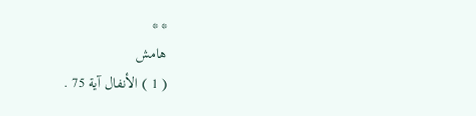* *
هامش
( 1 ) الأنفال آية 75 .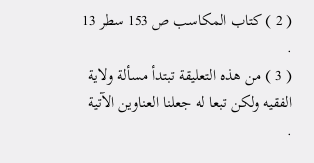( 2 ) كتاب المكاسب ص 153 سطر 13 .
( 3 ) من هذه التعليقة تبتدأ مسألة ولاية الفقيه ولكن تبعا له جعلنا العناوين الآتية .